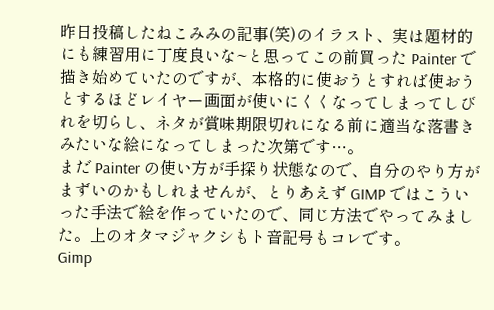昨日投稿したねこみみの記事(笑)のイラスト、実は題材的にも練習用に丁度良いな~と思ってこの前買った Painter で描き始めていたのですが、本格的に使おうとすれば使おうとするほどレイヤー画面が使いにくくなってしまってしびれを切らし、ネタが賞味期限切れになる前に適当な落書きみたいな絵になってしまった次第です…。
まだ Painter の使い方が手探り状態なので、自分のやり方がまずいのかもしれませんが、とりあえず GIMP ではこういった手法で絵を作っていたので、同じ方法でやってみました。上のオタマジャクシもト音記号もコレです。
Gimp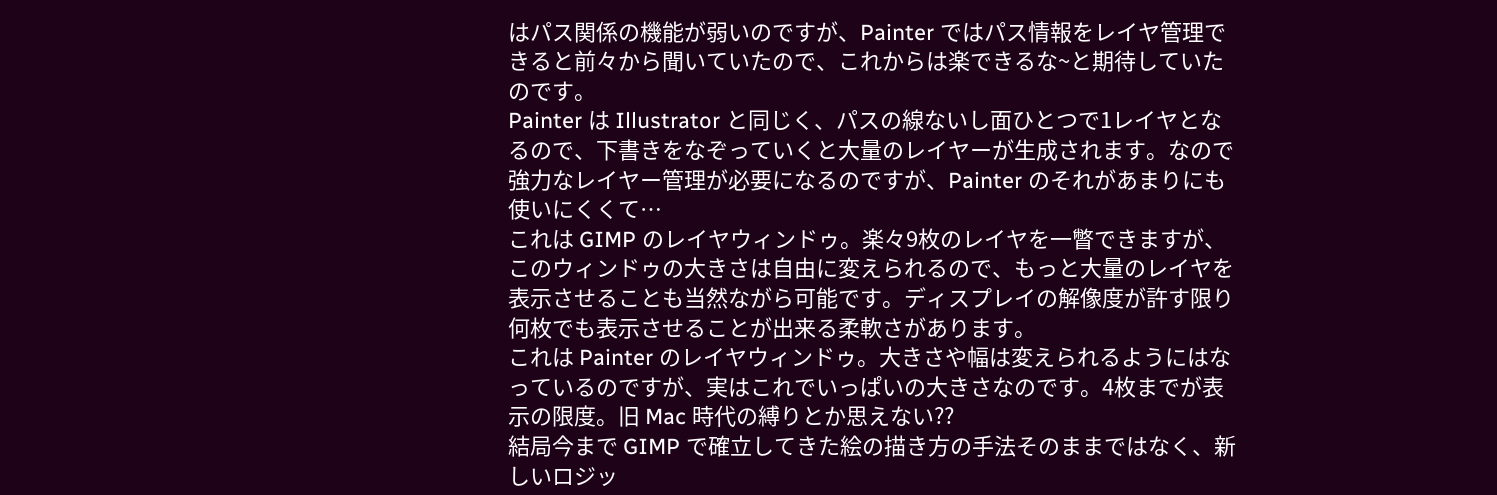はパス関係の機能が弱いのですが、Painter ではパス情報をレイヤ管理できると前々から聞いていたので、これからは楽できるな~と期待していたのです。
Painter は Illustrator と同じく、パスの線ないし面ひとつで1レイヤとなるので、下書きをなぞっていくと大量のレイヤーが生成されます。なので強力なレイヤー管理が必要になるのですが、Painter のそれがあまりにも使いにくくて…
これは GIMP のレイヤウィンドゥ。楽々9枚のレイヤを一瞥できますが、このウィンドゥの大きさは自由に変えられるので、もっと大量のレイヤを表示させることも当然ながら可能です。ディスプレイの解像度が許す限り何枚でも表示させることが出来る柔軟さがあります。
これは Painter のレイヤウィンドゥ。大きさや幅は変えられるようにはなっているのですが、実はこれでいっぱいの大きさなのです。4枚までが表示の限度。旧 Mac 時代の縛りとか思えない??
結局今まで GIMP で確立してきた絵の描き方の手法そのままではなく、新しいロジッ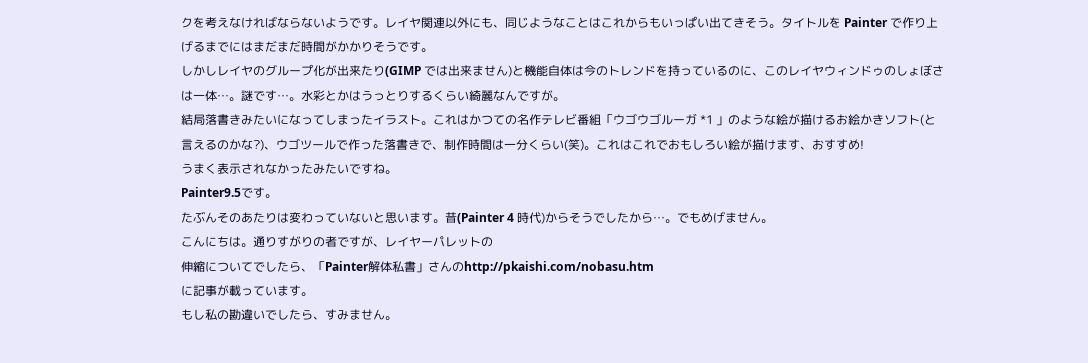クを考えなければならないようです。レイヤ関連以外にも、同じようなことはこれからもいっぱい出てきそう。タイトルを Painter で作り上げるまでにはまだまだ時間がかかりそうです。
しかしレイヤのグループ化が出来たり(GIMP では出来ません)と機能自体は今のトレンドを持っているのに、このレイヤウィンドゥのしょぼさは一体…。謎です…。水彩とかはうっとりするくらい綺麗なんですが。
結局落書きみたいになってしまったイラスト。これはかつての名作テレビ番組「ウゴウゴルーガ *1 」のような絵が描けるお絵かきソフト(と言えるのかな?)、ウゴツールで作った落書きで、制作時間は一分くらい(笑)。これはこれでおもしろい絵が描けます、おすすめ!
うまく表示されなかったみたいですね。
Painter9.5です。
たぶんそのあたりは変わっていないと思います。昔(Painter 4 時代)からそうでしたから…。でもめげません。
こんにちは。通りすがりの者ですが、レイヤーパレットの
伸縮についてでしたら、「Painter解体私書」さんのhttp://pkaishi.com/nobasu.htm
に記事が載っています。
もし私の勘違いでしたら、すみません。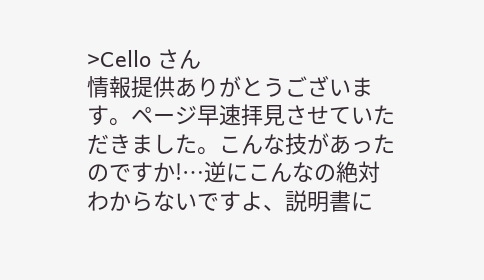>Cello さん
情報提供ありがとうございます。ページ早速拝見させていただきました。こんな技があったのですか!…逆にこんなの絶対わからないですよ、説明書に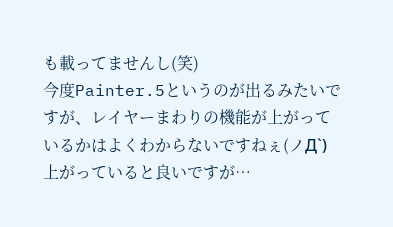も載ってませんし(笑)
今度Painter.5というのが出るみたいですが、レイヤーまわりの機能が上がっているかはよくわからないですねぇ(ノД`)
上がっていると良いですが…